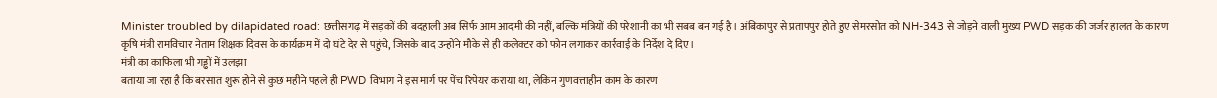Minister troubled by dilapidated road: छत्तीसगढ़ में सड़कों की बदहाली अब सिर्फ आम आदमी की नहीं, बल्कि मंत्रियों की परेशानी का भी सबब बन गई है। अंबिकापुर से प्रतापपुर होते हुए सेमरसोत को NH-343 से जोड़ने वाली मुख्य PWD सड़क की जर्जर हालत के कारण कृषि मंत्री रामविचार नेताम शिक्षक दिवस के कार्यक्रम में दो घंटे देर से पहुंचे, जिसके बाद उन्होंने मौके से ही कलेक्टर को फोन लगाकर कार्रवाई के निर्देश दे दिए।
मंत्री का काफिला भी गड्ढों में उलझा
बताया जा रहा है कि बरसात शुरू होने से कुछ महीने पहले ही PWD विभाग ने इस मार्ग पर पेंच रिपेयर कराया था, लेकिन गुणवत्ताहीन काम के कारण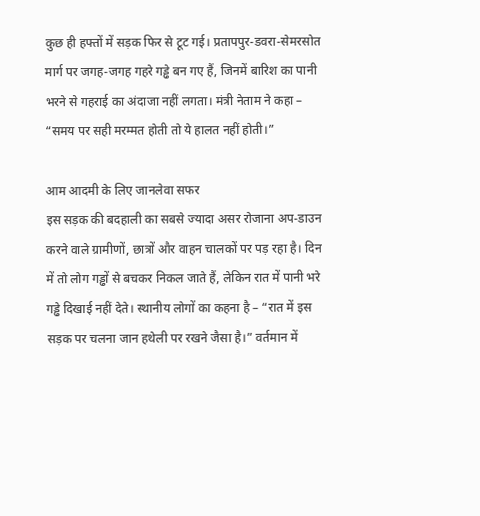कुछ ही हफ्तों में सड़क फिर से टूट गई। प्रतापपुर-डवरा-सेमरसोत मार्ग पर जगह-जगह गहरे गड्ढे बन गए हैं, जिनमें बारिश का पानी भरने से गहराई का अंदाजा नहीं लगता। मंत्री नेताम ने कहा – “समय पर सही मरम्मत होती तो ये हालत नहीं होती।”

आम आदमी के लिए जानलेवा सफर
इस सड़क की बदहाली का सबसे ज्यादा असर रोजाना अप-डाउन करने वाले ग्रामीणों, छात्रों और वाहन चालकों पर पड़ रहा है। दिन में तो लोग गड्ढों से बचकर निकल जाते हैं, लेकिन रात में पानी भरे गड्ढे दिखाई नहीं देते। स्थानीय लोगों का कहना है – “रात में इस सड़क पर चलना जान हथेली पर रखने जैसा है।” वर्तमान में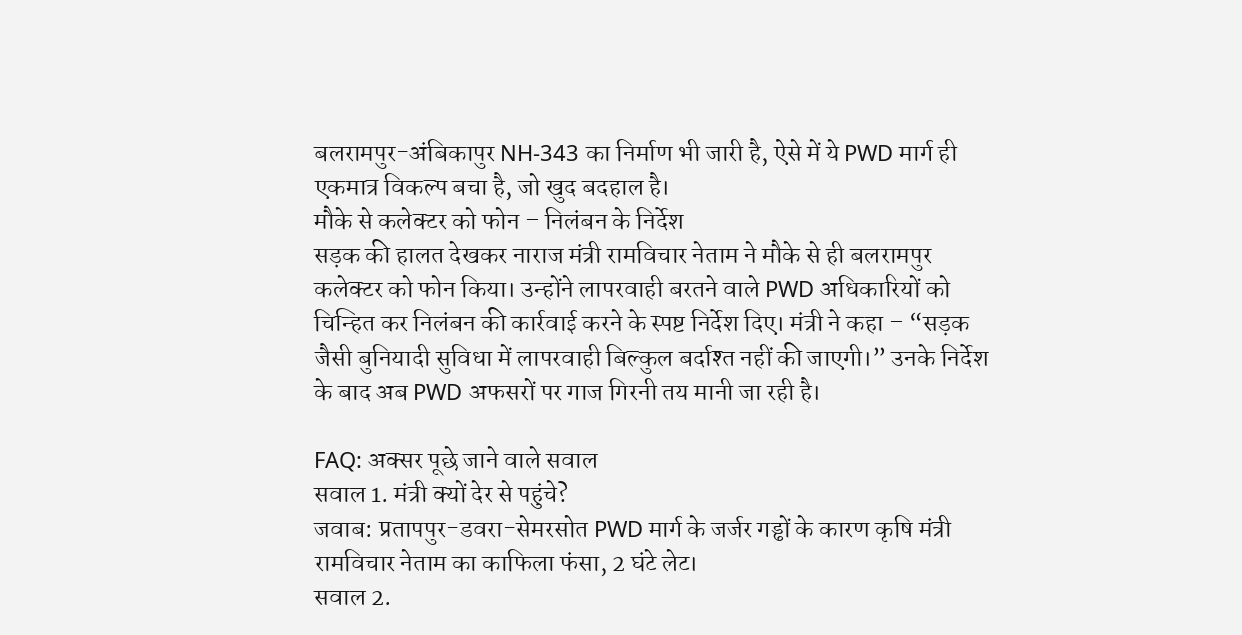बलरामपुर-अंबिकापुर NH-343 का निर्माण भी जारी है, ऐसे में ये PWD मार्ग ही एकमात्र विकल्प बचा है, जो खुद बदहाल है।
मौके से कलेक्टर को फोन – निलंबन के निर्देश
सड़क की हालत देखकर नाराज मंत्री रामविचार नेताम ने मौके से ही बलरामपुर कलेक्टर को फोन किया। उन्होंने लापरवाही बरतने वाले PWD अधिकारियों को चिन्हित कर निलंबन की कार्रवाई करने के स्पष्ट निर्देश दिए। मंत्री ने कहा – “सड़क जैसी बुनियादी सुविधा में लापरवाही बिल्कुल बर्दाश्त नहीं की जाएगी।” उनके निर्देश के बाद अब PWD अफसरों पर गाज गिरनी तय मानी जा रही है।

FAQ: अक्सर पूछे जाने वाले सवाल
सवाल 1. मंत्री क्यों देर से पहुंचे?
जवाब: प्रतापपुर-डवरा-सेमरसोत PWD मार्ग के जर्जर गड्ढों के कारण कृषि मंत्री रामविचार नेताम का काफिला फंसा, 2 घंटे लेट।
सवाल 2.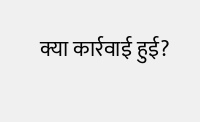क्या कार्रवाई हुई?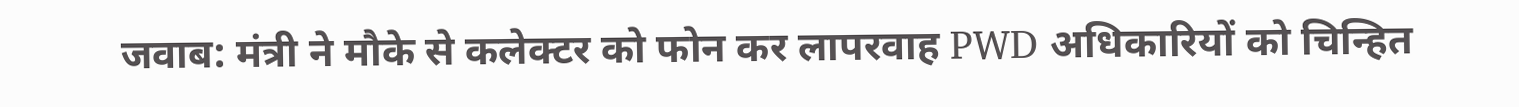जवाब: मंत्री ने मौके से कलेक्टर को फोन कर लापरवाह PWD अधिकारियों को चिन्हित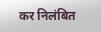कर निलंबित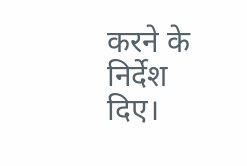करने के निर्देश दिए।